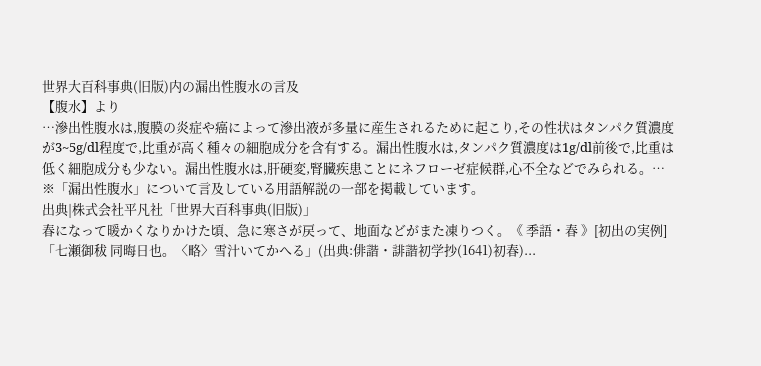世界大百科事典(旧版)内の漏出性腹水の言及
【腹水】より
…滲出性腹水は,腹膜の炎症や癌によって滲出液が多量に産生されるために起こり,その性状はタンパク質濃度が3~5g/dl程度で,比重が高く種々の細胞成分を含有する。漏出性腹水は,タンパク質濃度は1g/dl前後で,比重は低く細胞成分も少ない。漏出性腹水は,肝硬変,腎臓疾患ことにネフローゼ症候群,心不全などでみられる。…
※「漏出性腹水」について言及している用語解説の一部を掲載しています。
出典|株式会社平凡社「世界大百科事典(旧版)」
春になって暖かくなりかけた頃、急に寒さが戻って、地面などがまた凍りつく。《 季語・春 》[初出の実例]「七瀬御秡 同晦日也。〈略〉雪汁いてかへる」(出典:俳諧・誹諧初学抄(1641)初春)...